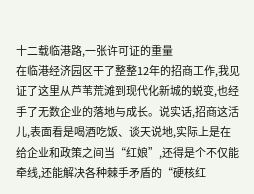十二载临港路,一张许可证的重量
在临港经济园区干了整整12年的招商工作,我见证了这里从芦苇荒滩到现代化新城的蜕变,也经手了无数企业的落地与成长。说实话,招商这活儿,表面看是喝酒吃饭、谈天说地,实际上是在给企业和政策之间当“红娘”,还得是个不仅能牵线,还能解决各种棘手矛盾的“硬核红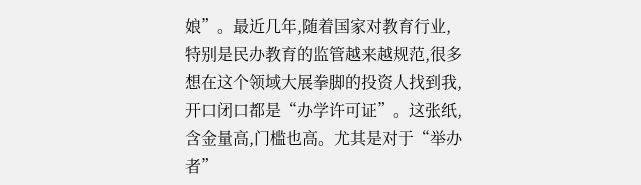娘”。最近几年,随着国家对教育行业,特别是民办教育的监管越来越规范,很多想在这个领域大展拳脚的投资人找到我,开口闭口都是“办学许可证”。这张纸,含金量高,门槛也高。尤其是对于“举办者”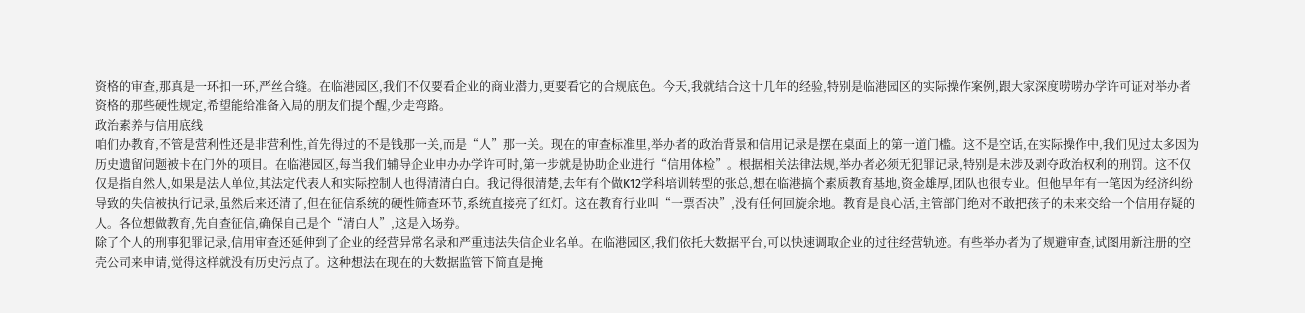资格的审查,那真是一环扣一环,严丝合缝。在临港园区,我们不仅要看企业的商业潜力,更要看它的合规底色。今天,我就结合这十几年的经验,特别是临港园区的实际操作案例,跟大家深度唠唠办学许可证对举办者资格的那些硬性规定,希望能给准备入局的朋友们提个醒,少走弯路。
政治素养与信用底线
咱们办教育,不管是营利性还是非营利性,首先得过的不是钱那一关,而是“人”那一关。现在的审查标准里,举办者的政治背景和信用记录是摆在桌面上的第一道门槛。这不是空话,在实际操作中,我们见过太多因为历史遗留问题被卡在门外的项目。在临港园区,每当我们辅导企业申办办学许可时,第一步就是协助企业进行“信用体检”。根据相关法律法规,举办者必须无犯罪记录,特别是未涉及剥夺政治权利的刑罚。这不仅仅是指自然人,如果是法人单位,其法定代表人和实际控制人也得清清白白。我记得很清楚,去年有个做K12学科培训转型的张总,想在临港搞个素质教育基地,资金雄厚,团队也很专业。但他早年有一笔因为经济纠纷导致的失信被执行记录,虽然后来还清了,但在征信系统的硬性筛查环节,系统直接亮了红灯。这在教育行业叫“一票否决”,没有任何回旋余地。教育是良心活,主管部门绝对不敢把孩子的未来交给一个信用存疑的人。各位想做教育,先自查征信,确保自己是个“清白人”,这是入场券。
除了个人的刑事犯罪记录,信用审查还延伸到了企业的经营异常名录和严重违法失信企业名单。在临港园区,我们依托大数据平台,可以快速调取企业的过往经营轨迹。有些举办者为了规避审查,试图用新注册的空壳公司来申请,觉得这样就没有历史污点了。这种想法在现在的大数据监管下简直是掩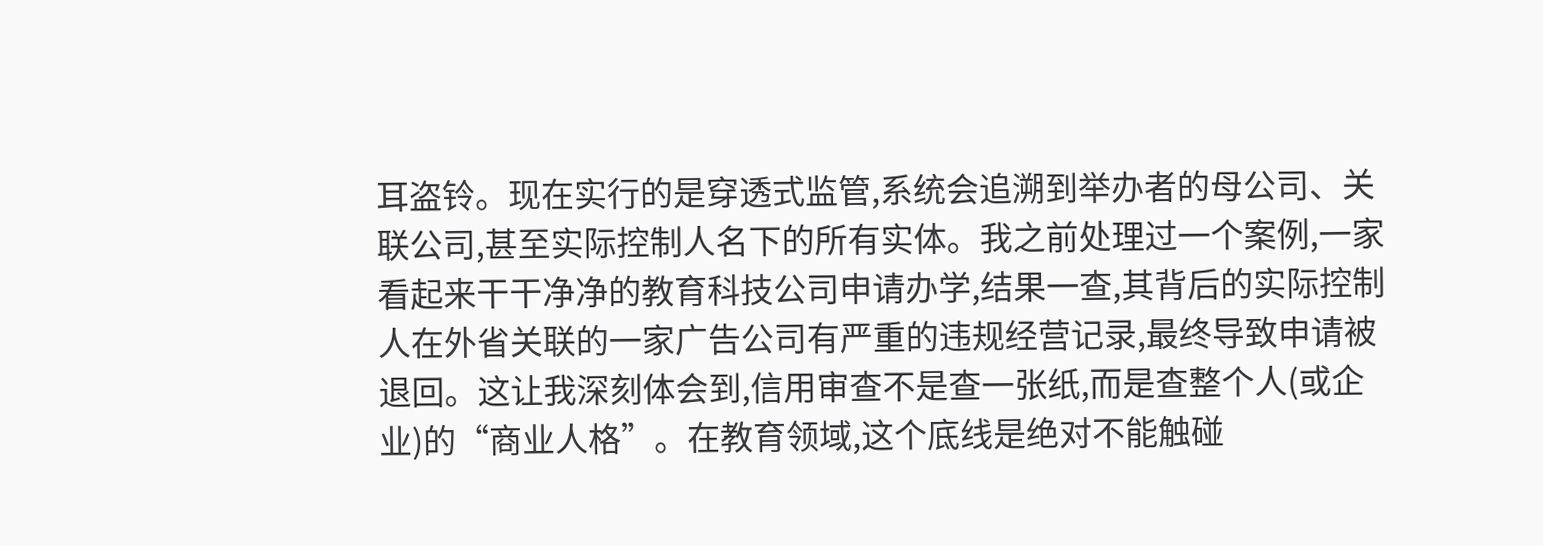耳盗铃。现在实行的是穿透式监管,系统会追溯到举办者的母公司、关联公司,甚至实际控制人名下的所有实体。我之前处理过一个案例,一家看起来干干净净的教育科技公司申请办学,结果一查,其背后的实际控制人在外省关联的一家广告公司有严重的违规经营记录,最终导致申请被退回。这让我深刻体会到,信用审查不是查一张纸,而是查整个人(或企业)的“商业人格”。在教育领域,这个底线是绝对不能触碰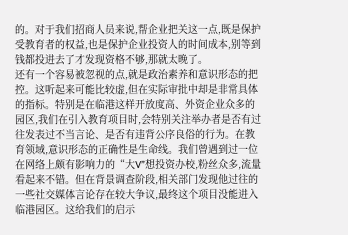的。对于我们招商人员来说,帮企业把关这一点,既是保护受教育者的权益,也是保护企业投资人的时间成本,别等到钱都投进去了才发现资格不够,那就太晚了。
还有一个容易被忽视的点,就是政治素养和意识形态的把控。这听起来可能比较虚,但在实际审批中却是非常具体的指标。特别是在临港这样开放度高、外资企业众多的园区,我们在引入教育项目时,会特别关注举办者是否有过往发表过不当言论、是否有违背公序良俗的行为。在教育领域,意识形态的正确性是生命线。我们曾遇到过一位在网络上颇有影响力的“大V”想投资办校,粉丝众多,流量看起来不错。但在背景调查阶段,相关部门发现他过往的一些社交媒体言论存在较大争议,最终这个项目没能进入临港园区。这给我们的启示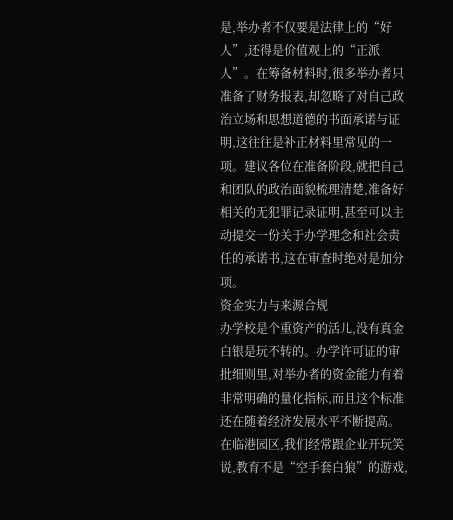是,举办者不仅要是法律上的“好人”,还得是价值观上的“正派人”。在筹备材料时,很多举办者只准备了财务报表,却忽略了对自己政治立场和思想道德的书面承诺与证明,这往往是补正材料里常见的一项。建议各位在准备阶段,就把自己和团队的政治面貌梳理清楚,准备好相关的无犯罪记录证明,甚至可以主动提交一份关于办学理念和社会责任的承诺书,这在审查时绝对是加分项。
资金实力与来源合规
办学校是个重资产的活儿,没有真金白银是玩不转的。办学许可证的审批细则里,对举办者的资金能力有着非常明确的量化指标,而且这个标准还在随着经济发展水平不断提高。在临港园区,我们经常跟企业开玩笑说,教育不是“空手套白狼”的游戏,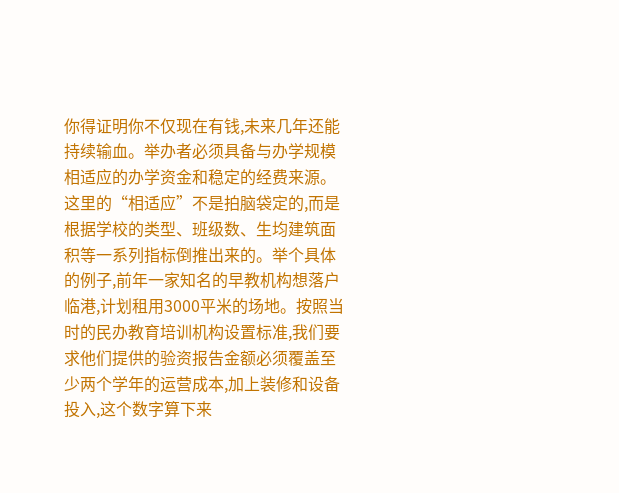你得证明你不仅现在有钱,未来几年还能持续输血。举办者必须具备与办学规模相适应的办学资金和稳定的经费来源。这里的“相适应”不是拍脑袋定的,而是根据学校的类型、班级数、生均建筑面积等一系列指标倒推出来的。举个具体的例子,前年一家知名的早教机构想落户临港,计划租用3000平米的场地。按照当时的民办教育培训机构设置标准,我们要求他们提供的验资报告金额必须覆盖至少两个学年的运营成本,加上装修和设备投入,这个数字算下来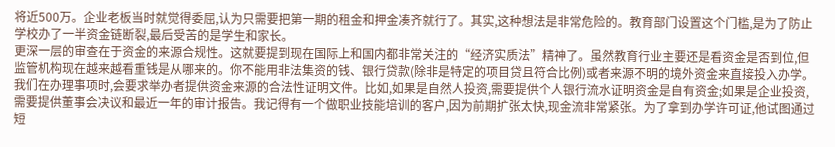将近500万。企业老板当时就觉得委屈,认为只需要把第一期的租金和押金凑齐就行了。其实,这种想法是非常危险的。教育部门设置这个门槛,是为了防止学校办了一半资金链断裂,最后受苦的是学生和家长。
更深一层的审查在于资金的来源合规性。这就要提到现在国际上和国内都非常关注的“经济实质法”精神了。虽然教育行业主要还是看资金是否到位,但监管机构现在越来越看重钱是从哪来的。你不能用非法集资的钱、银行贷款(除非是特定的项目贷且符合比例)或者来源不明的境外资金来直接投入办学。我们在办理事项时,会要求举办者提供资金来源的合法性证明文件。比如,如果是自然人投资,需要提供个人银行流水证明资金是自有资金;如果是企业投资,需要提供董事会决议和最近一年的审计报告。我记得有一个做职业技能培训的客户,因为前期扩张太快,现金流非常紧张。为了拿到办学许可证,他试图通过短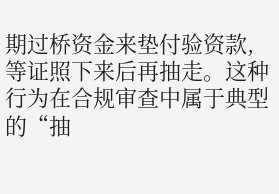期过桥资金来垫付验资款,等证照下来后再抽走。这种行为在合规审查中属于典型的“抽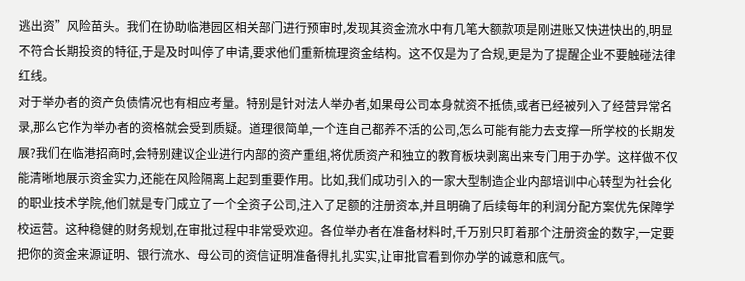逃出资”风险苗头。我们在协助临港园区相关部门进行预审时,发现其资金流水中有几笔大额款项是刚进账又快进快出的,明显不符合长期投资的特征,于是及时叫停了申请,要求他们重新梳理资金结构。这不仅是为了合规,更是为了提醒企业不要触碰法律红线。
对于举办者的资产负债情况也有相应考量。特别是针对法人举办者,如果母公司本身就资不抵债,或者已经被列入了经营异常名录,那么它作为举办者的资格就会受到质疑。道理很简单,一个连自己都养不活的公司,怎么可能有能力去支撑一所学校的长期发展?我们在临港招商时,会特别建议企业进行内部的资产重组,将优质资产和独立的教育板块剥离出来专门用于办学。这样做不仅能清晰地展示资金实力,还能在风险隔离上起到重要作用。比如,我们成功引入的一家大型制造企业内部培训中心转型为社会化的职业技术学院,他们就是专门成立了一个全资子公司,注入了足额的注册资本,并且明确了后续每年的利润分配方案优先保障学校运营。这种稳健的财务规划,在审批过程中非常受欢迎。各位举办者在准备材料时,千万别只盯着那个注册资金的数字,一定要把你的资金来源证明、银行流水、母公司的资信证明准备得扎扎实实,让审批官看到你办学的诚意和底气。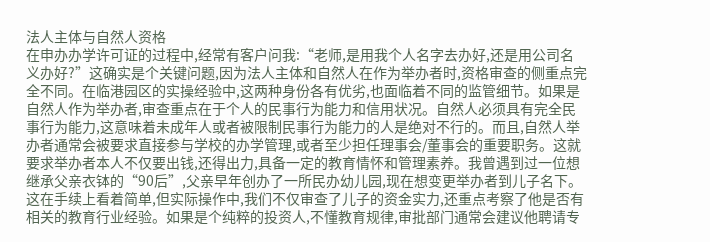法人主体与自然人资格
在申办办学许可证的过程中,经常有客户问我:“老师,是用我个人名字去办好,还是用公司名义办好?”这确实是个关键问题,因为法人主体和自然人在作为举办者时,资格审查的侧重点完全不同。在临港园区的实操经验中,这两种身份各有优劣,也面临着不同的监管细节。如果是自然人作为举办者,审查重点在于个人的民事行为能力和信用状况。自然人必须具有完全民事行为能力,这意味着未成年人或者被限制民事行为能力的人是绝对不行的。而且,自然人举办者通常会被要求直接参与学校的办学管理,或者至少担任理事会/董事会的重要职务。这就要求举办者本人不仅要出钱,还得出力,具备一定的教育情怀和管理素养。我曾遇到过一位想继承父亲衣钵的“90后”,父亲早年创办了一所民办幼儿园,现在想变更举办者到儿子名下。这在手续上看着简单,但实际操作中,我们不仅审查了儿子的资金实力,还重点考察了他是否有相关的教育行业经验。如果是个纯粹的投资人,不懂教育规律,审批部门通常会建议他聘请专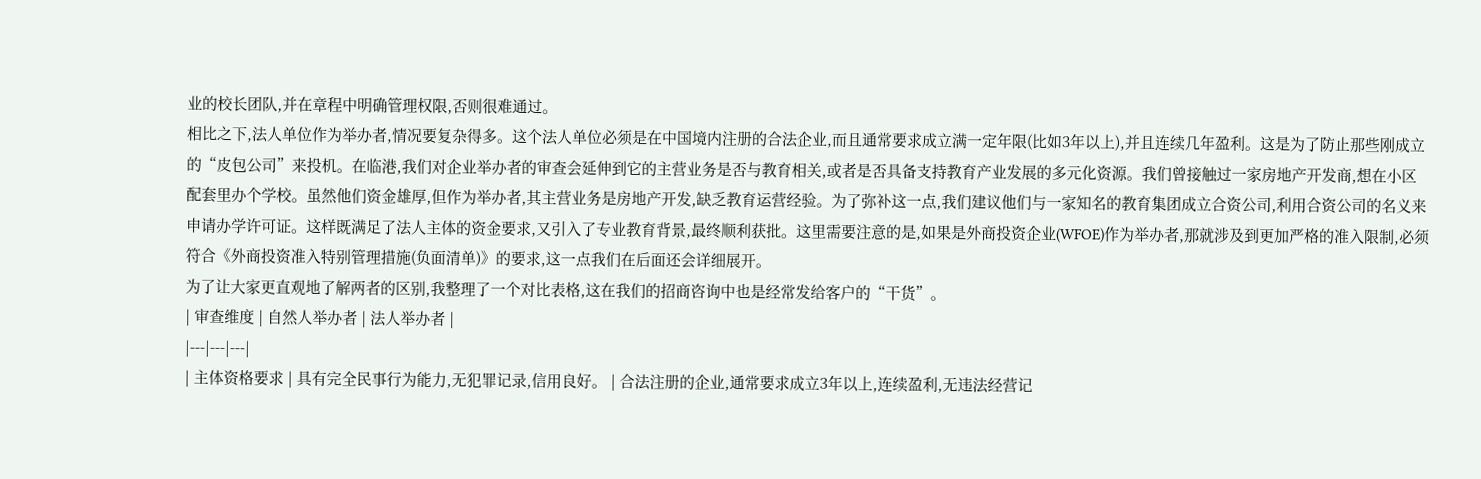业的校长团队,并在章程中明确管理权限,否则很难通过。
相比之下,法人单位作为举办者,情况要复杂得多。这个法人单位必须是在中国境内注册的合法企业,而且通常要求成立满一定年限(比如3年以上),并且连续几年盈利。这是为了防止那些刚成立的“皮包公司”来投机。在临港,我们对企业举办者的审查会延伸到它的主营业务是否与教育相关,或者是否具备支持教育产业发展的多元化资源。我们曾接触过一家房地产开发商,想在小区配套里办个学校。虽然他们资金雄厚,但作为举办者,其主营业务是房地产开发,缺乏教育运营经验。为了弥补这一点,我们建议他们与一家知名的教育集团成立合资公司,利用合资公司的名义来申请办学许可证。这样既满足了法人主体的资金要求,又引入了专业教育背景,最终顺利获批。这里需要注意的是,如果是外商投资企业(WFOE)作为举办者,那就涉及到更加严格的准入限制,必须符合《外商投资准入特别管理措施(负面清单)》的要求,这一点我们在后面还会详细展开。
为了让大家更直观地了解两者的区别,我整理了一个对比表格,这在我们的招商咨询中也是经常发给客户的“干货”。
| 审查维度 | 自然人举办者 | 法人举办者 |
|---|---|---|
| 主体资格要求 | 具有完全民事行为能力,无犯罪记录,信用良好。 | 合法注册的企业,通常要求成立3年以上,连续盈利,无违法经营记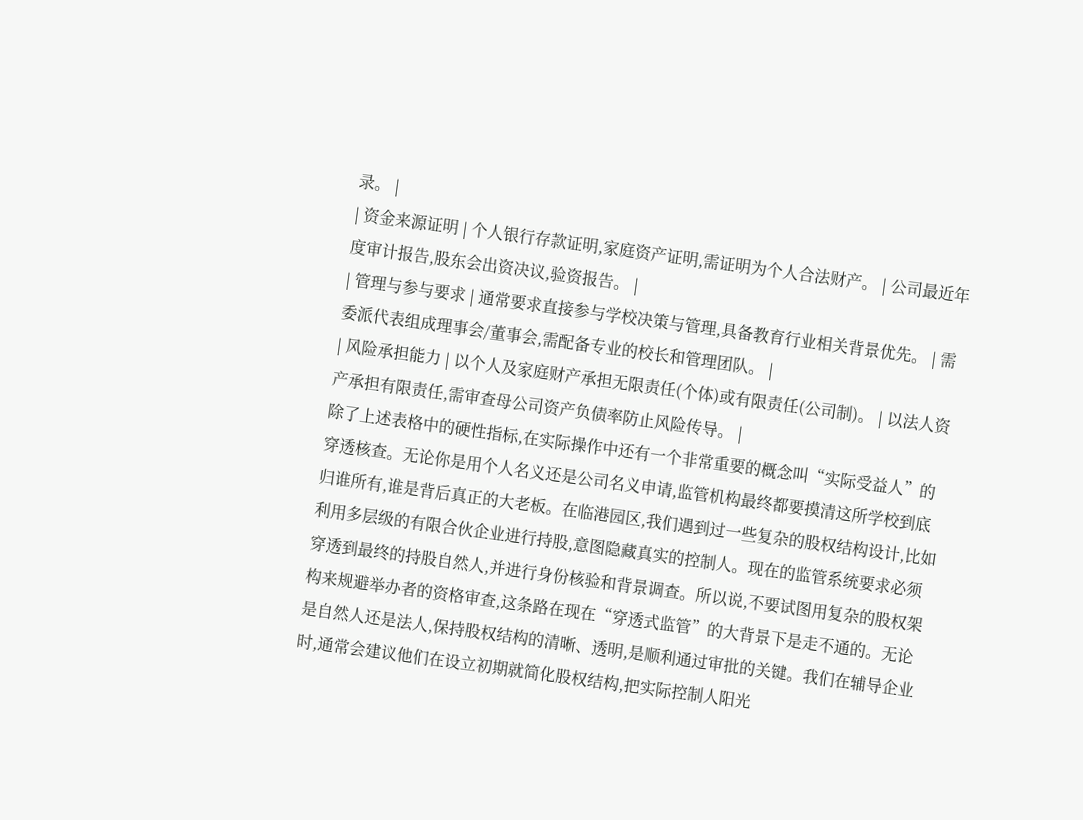录。 |
| 资金来源证明 | 个人银行存款证明,家庭资产证明,需证明为个人合法财产。 | 公司最近年度审计报告,股东会出资决议,验资报告。 |
| 管理与参与要求 | 通常要求直接参与学校决策与管理,具备教育行业相关背景优先。 | 需委派代表组成理事会/董事会,需配备专业的校长和管理团队。 |
| 风险承担能力 | 以个人及家庭财产承担无限责任(个体)或有限责任(公司制)。 | 以法人资产承担有限责任,需审查母公司资产负债率防止风险传导。 |
除了上述表格中的硬性指标,在实际操作中还有一个非常重要的概念叫“实际受益人”的穿透核查。无论你是用个人名义还是公司名义申请,监管机构最终都要摸清这所学校到底归谁所有,谁是背后真正的大老板。在临港园区,我们遇到过一些复杂的股权结构设计,比如利用多层级的有限合伙企业进行持股,意图隐藏真实的控制人。现在的监管系统要求必须穿透到最终的持股自然人,并进行身份核验和背景调查。所以说,不要试图用复杂的股权架构来规避举办者的资格审查,这条路在现在“穿透式监管”的大背景下是走不通的。无论是自然人还是法人,保持股权结构的清晰、透明,是顺利通过审批的关键。我们在辅导企业时,通常会建议他们在设立初期就简化股权结构,把实际控制人阳光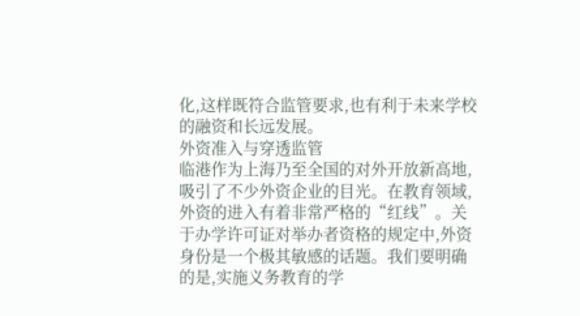化,这样既符合监管要求,也有利于未来学校的融资和长远发展。
外资准入与穿透监管
临港作为上海乃至全国的对外开放新高地,吸引了不少外资企业的目光。在教育领域,外资的进入有着非常严格的“红线”。关于办学许可证对举办者资格的规定中,外资身份是一个极其敏感的话题。我们要明确的是,实施义务教育的学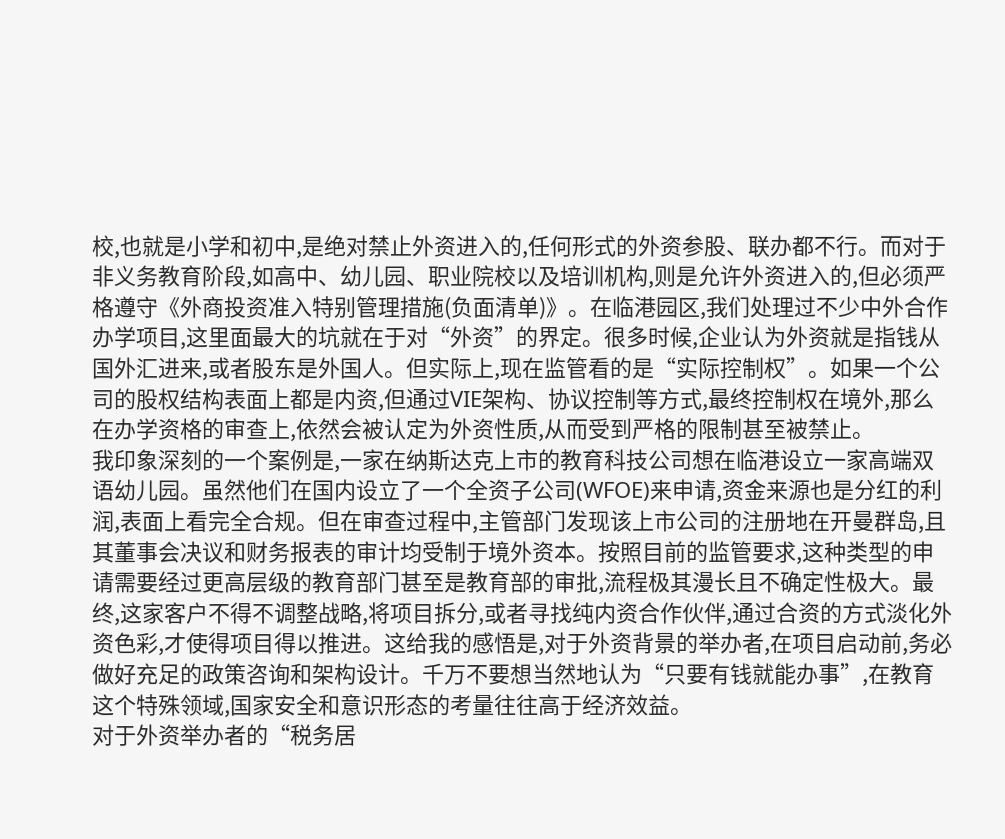校,也就是小学和初中,是绝对禁止外资进入的,任何形式的外资参股、联办都不行。而对于非义务教育阶段,如高中、幼儿园、职业院校以及培训机构,则是允许外资进入的,但必须严格遵守《外商投资准入特别管理措施(负面清单)》。在临港园区,我们处理过不少中外合作办学项目,这里面最大的坑就在于对“外资”的界定。很多时候,企业认为外资就是指钱从国外汇进来,或者股东是外国人。但实际上,现在监管看的是“实际控制权”。如果一个公司的股权结构表面上都是内资,但通过VIE架构、协议控制等方式,最终控制权在境外,那么在办学资格的审查上,依然会被认定为外资性质,从而受到严格的限制甚至被禁止。
我印象深刻的一个案例是,一家在纳斯达克上市的教育科技公司想在临港设立一家高端双语幼儿园。虽然他们在国内设立了一个全资子公司(WFOE)来申请,资金来源也是分红的利润,表面上看完全合规。但在审查过程中,主管部门发现该上市公司的注册地在开曼群岛,且其董事会决议和财务报表的审计均受制于境外资本。按照目前的监管要求,这种类型的申请需要经过更高层级的教育部门甚至是教育部的审批,流程极其漫长且不确定性极大。最终,这家客户不得不调整战略,将项目拆分,或者寻找纯内资合作伙伴,通过合资的方式淡化外资色彩,才使得项目得以推进。这给我的感悟是,对于外资背景的举办者,在项目启动前,务必做好充足的政策咨询和架构设计。千万不要想当然地认为“只要有钱就能办事”,在教育这个特殊领域,国家安全和意识形态的考量往往高于经济效益。
对于外资举办者的“税务居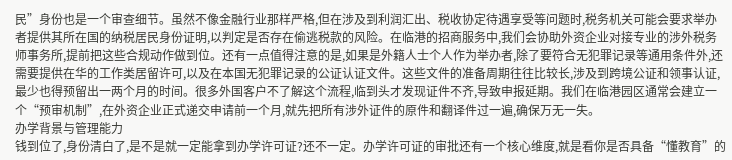民”身份也是一个审查细节。虽然不像金融行业那样严格,但在涉及到利润汇出、税收协定待遇享受等问题时,税务机关可能会要求举办者提供其所在国的纳税居民身份证明,以判定是否存在偷逃税款的风险。在临港的招商服务中,我们会协助外资企业对接专业的涉外税务师事务所,提前把这些合规动作做到位。还有一点值得注意的是,如果是外籍人士个人作为举办者,除了要符合无犯罪记录等通用条件外,还需要提供在华的工作类居留许可,以及在本国无犯罪记录的公证认证文件。这些文件的准备周期往往比较长,涉及到跨境公证和领事认证,最少也得预留出一两个月的时间。很多外国客户不了解这个流程,临到头才发现证件不齐,导致申报延期。我们在临港园区通常会建立一个“预审机制”,在外资企业正式递交申请前一个月,就先把所有涉外证件的原件和翻译件过一遍,确保万无一失。
办学背景与管理能力
钱到位了,身份清白了,是不是就一定能拿到办学许可证?还不一定。办学许可证的审批还有一个核心维度,就是看你是否具备“懂教育”的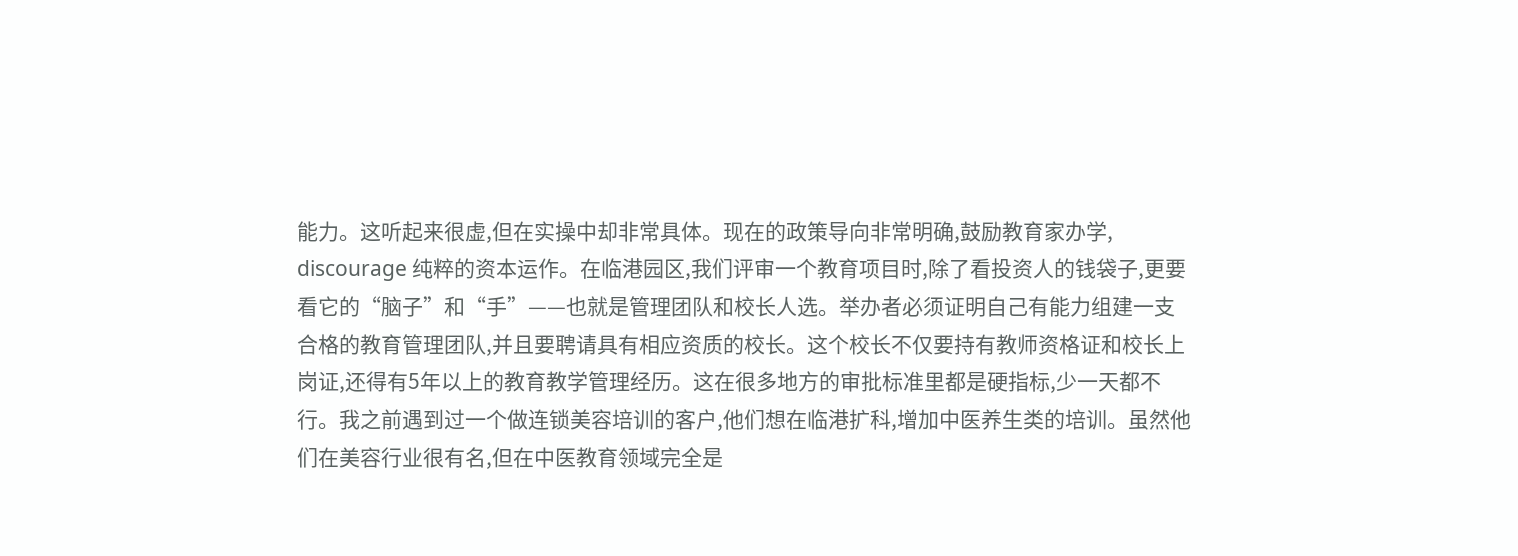能力。这听起来很虚,但在实操中却非常具体。现在的政策导向非常明确,鼓励教育家办学, discourage 纯粹的资本运作。在临港园区,我们评审一个教育项目时,除了看投资人的钱袋子,更要看它的“脑子”和“手”——也就是管理团队和校长人选。举办者必须证明自己有能力组建一支合格的教育管理团队,并且要聘请具有相应资质的校长。这个校长不仅要持有教师资格证和校长上岗证,还得有5年以上的教育教学管理经历。这在很多地方的审批标准里都是硬指标,少一天都不行。我之前遇到过一个做连锁美容培训的客户,他们想在临港扩科,增加中医养生类的培训。虽然他们在美容行业很有名,但在中医教育领域完全是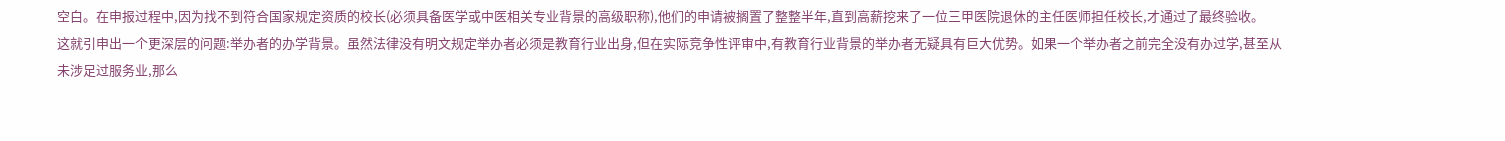空白。在申报过程中,因为找不到符合国家规定资质的校长(必须具备医学或中医相关专业背景的高级职称),他们的申请被搁置了整整半年,直到高薪挖来了一位三甲医院退休的主任医师担任校长,才通过了最终验收。
这就引申出一个更深层的问题:举办者的办学背景。虽然法律没有明文规定举办者必须是教育行业出身,但在实际竞争性评审中,有教育行业背景的举办者无疑具有巨大优势。如果一个举办者之前完全没有办过学,甚至从未涉足过服务业,那么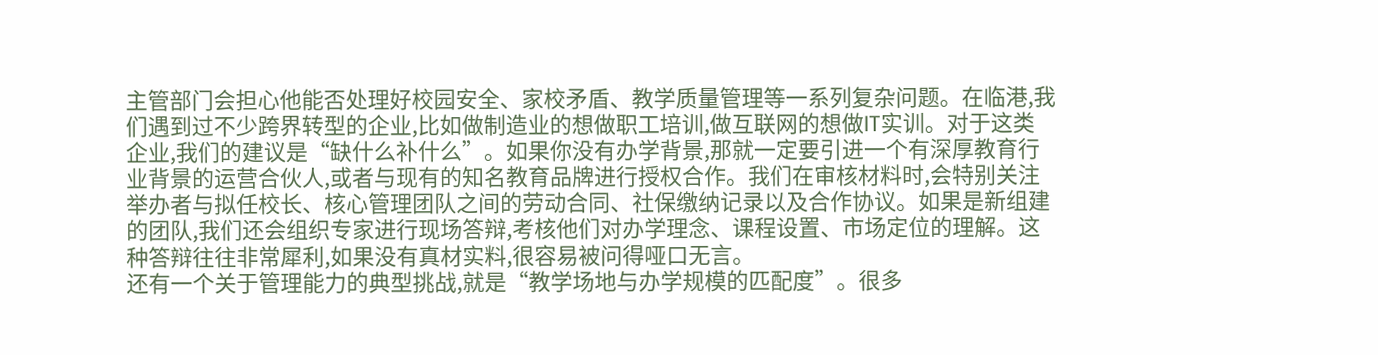主管部门会担心他能否处理好校园安全、家校矛盾、教学质量管理等一系列复杂问题。在临港,我们遇到过不少跨界转型的企业,比如做制造业的想做职工培训,做互联网的想做IT实训。对于这类企业,我们的建议是“缺什么补什么”。如果你没有办学背景,那就一定要引进一个有深厚教育行业背景的运营合伙人,或者与现有的知名教育品牌进行授权合作。我们在审核材料时,会特别关注举办者与拟任校长、核心管理团队之间的劳动合同、社保缴纳记录以及合作协议。如果是新组建的团队,我们还会组织专家进行现场答辩,考核他们对办学理念、课程设置、市场定位的理解。这种答辩往往非常犀利,如果没有真材实料,很容易被问得哑口无言。
还有一个关于管理能力的典型挑战,就是“教学场地与办学规模的匹配度”。很多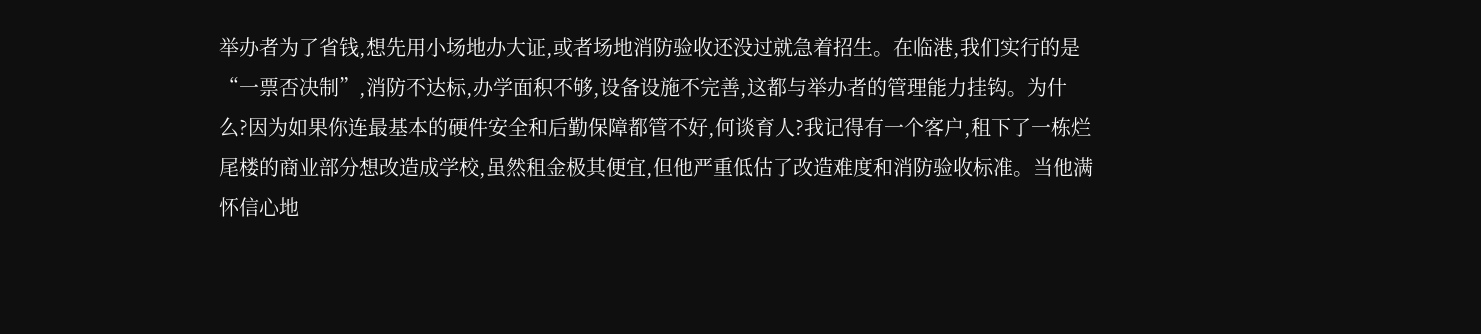举办者为了省钱,想先用小场地办大证,或者场地消防验收还没过就急着招生。在临港,我们实行的是“一票否决制”,消防不达标,办学面积不够,设备设施不完善,这都与举办者的管理能力挂钩。为什么?因为如果你连最基本的硬件安全和后勤保障都管不好,何谈育人?我记得有一个客户,租下了一栋烂尾楼的商业部分想改造成学校,虽然租金极其便宜,但他严重低估了改造难度和消防验收标准。当他满怀信心地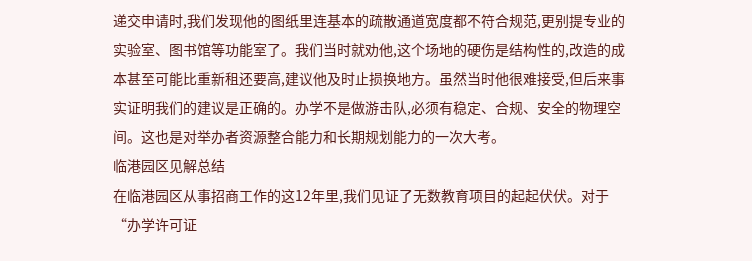递交申请时,我们发现他的图纸里连基本的疏散通道宽度都不符合规范,更别提专业的实验室、图书馆等功能室了。我们当时就劝他,这个场地的硬伤是结构性的,改造的成本甚至可能比重新租还要高,建议他及时止损换地方。虽然当时他很难接受,但后来事实证明我们的建议是正确的。办学不是做游击队,必须有稳定、合规、安全的物理空间。这也是对举办者资源整合能力和长期规划能力的一次大考。
临港园区见解总结
在临港园区从事招商工作的这12年里,我们见证了无数教育项目的起起伏伏。对于“办学许可证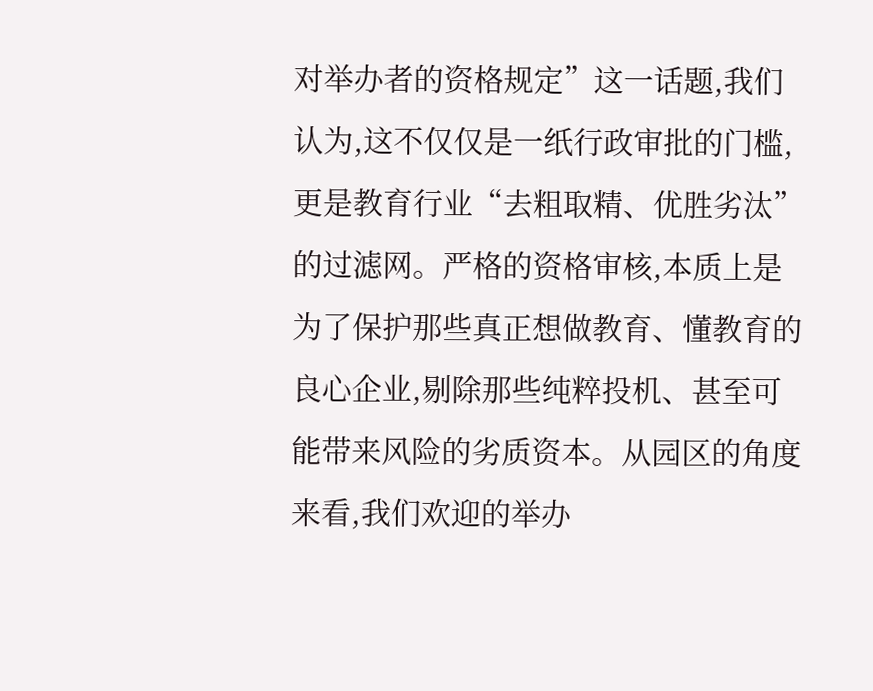对举办者的资格规定”这一话题,我们认为,这不仅仅是一纸行政审批的门槛,更是教育行业“去粗取精、优胜劣汰”的过滤网。严格的资格审核,本质上是为了保护那些真正想做教育、懂教育的良心企业,剔除那些纯粹投机、甚至可能带来风险的劣质资本。从园区的角度来看,我们欢迎的举办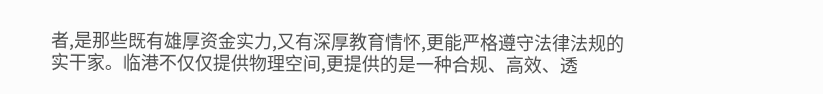者,是那些既有雄厚资金实力,又有深厚教育情怀,更能严格遵守法律法规的实干家。临港不仅仅提供物理空间,更提供的是一种合规、高效、透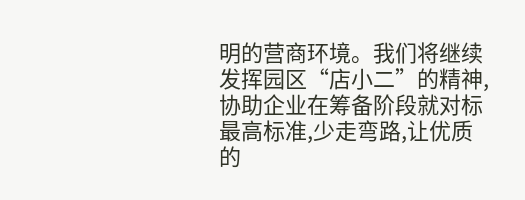明的营商环境。我们将继续发挥园区“店小二”的精神,协助企业在筹备阶段就对标最高标准,少走弯路,让优质的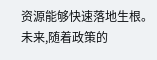资源能够快速落地生根。未来,随着政策的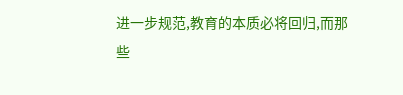进一步规范,教育的本质必将回归,而那些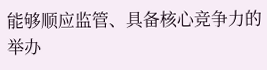能够顺应监管、具备核心竞争力的举办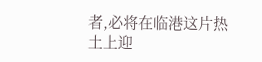者,必将在临港这片热土上迎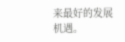来最好的发展机遇。